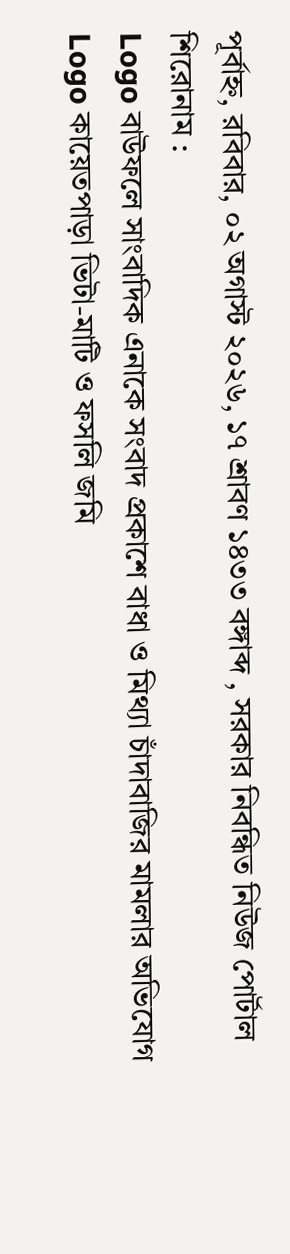পূর্বাহ্ন, রবিবার, ০২ অগাস্ট ২০২৬, ১৭ শ্রাবণ ১৪৩৩ বঙ্গাব্দ , সরকার নিবন্ধিত নিউজ পোর্টাল
শিরোনাম :
Logo বাউফলে সাংবাদিক এনাকে সংবাদ প্রকাশে বাধা ও মিথ্যা চাঁদাবাজির মামলার অভিযোগ Logo কায়েতপাড়া ভিটা-মাটি ও ফসলি জমি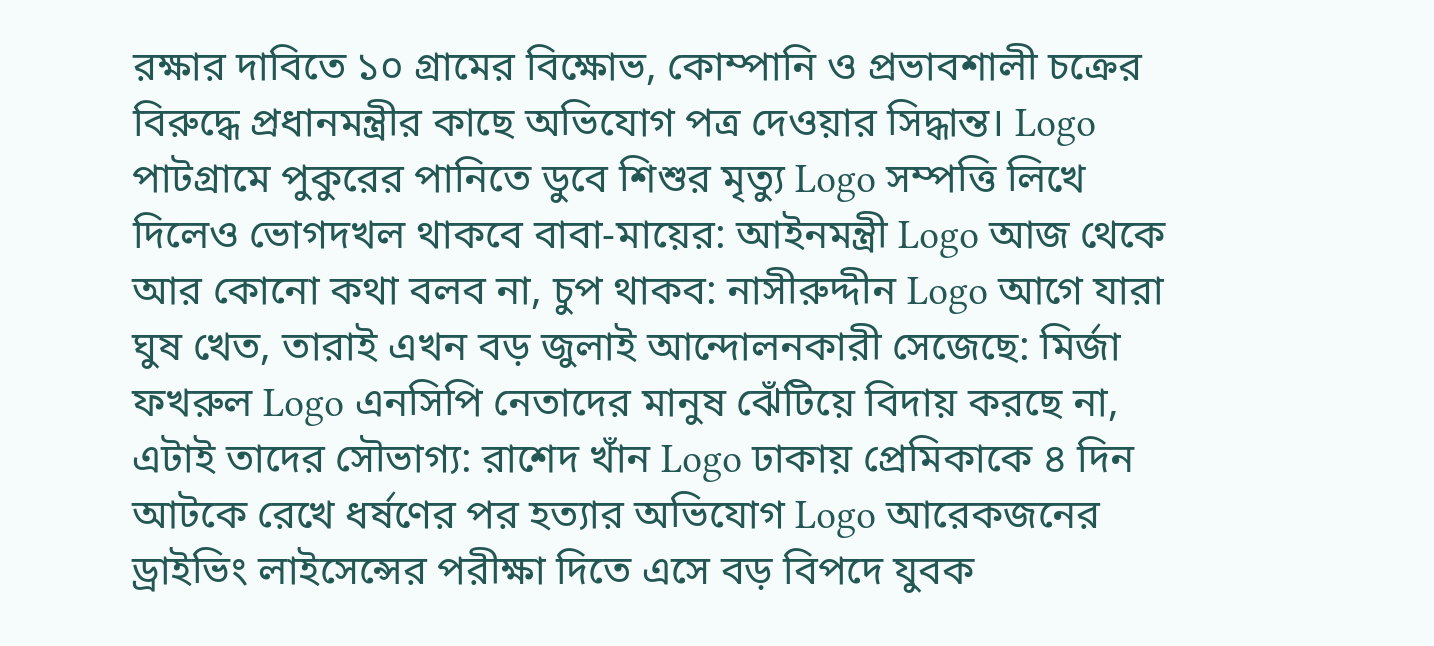রক্ষার দাবিতে ১০ গ্রামের বিক্ষোভ, কোম্পানি ও প্রভাবশালী চক্রের বিরুদ্ধে প্রধানমন্ত্রীর কাছে অভিযোগ পত্র দেওয়ার সিদ্ধান্ত। Logo পাটগ্রামে পুকুরের পানিতে ডুবে শিশুর মৃত্যু Logo সম্পত্তি লিখে দিলেও ভোগদখল থাকবে বাবা-মায়ের: আইনমন্ত্রী Logo আজ থেকে আর কোনো কথা বলব না, চুপ থাকব: নাসীরুদ্দীন Logo আগে যারা ঘুষ খেত, তারাই এখন বড় জুলাই আন্দোলনকারী সেজেছে: মির্জা ফখরুল Logo এনসিপি নেতাদের মানুষ ঝেঁটিয়ে বিদায় করছে না, এটাই তাদের সৌভাগ্য: রাশেদ খাঁন Logo ঢাকায় প্রেমিকাকে ৪ দিন আটকে রেখে ধর্ষণের পর হত্যার অভিযোগ Logo আরেকজনের ড্রাইভিং লাইসেন্সের পরীক্ষা দিতে এসে বড় বিপদে যুবক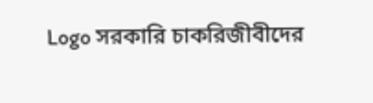Logo সরকারি চাকরিজীবীদের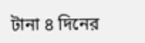টানা ৪ দিনের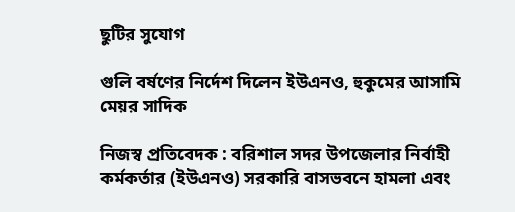ছুটির সুযোগ

গুলি বর্ষণের নির্দেশ দিলেন ইউএনও, হুকুমের আসামি মেয়র সাদিক

নিজস্ব প্রতিবেদক : বরিশাল সদর উপজেলার নির্বাহী কর্মকর্তার (ইউএনও) সরকারি বাসভবনে হামলা এবং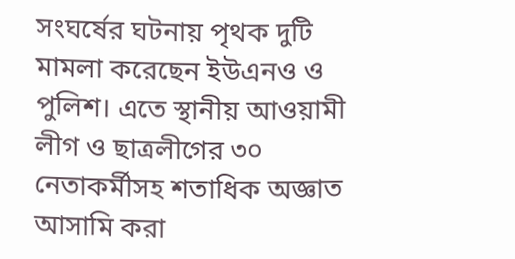সংঘর্ষের ঘটনায় পৃথক দুটি মামলা করেছেন ইউএনও ও পুলিশ। এতে স্থানীয় আওয়ামী লীগ ও ছাত্রলীগের ৩০ নেতাকর্মীসহ শতাধিক অজ্ঞাত আসামি করা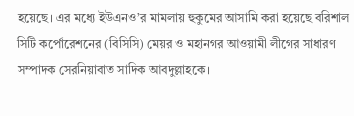হয়েছে। এর মধ্যে ইউএনও’র মামলায় হুকুমের আসামি করা হয়েছে বরিশাল সিটি কর্পোরেশনের (বিসিসি) মেয়র ও মহানগর আওয়ামী লীগের সাধারণ সম্পাদক সেরনিয়াবাত সাদিক আবদুল্লাহকে।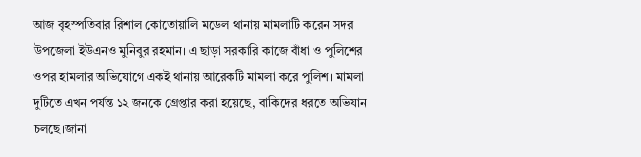আজ বৃহস্পতিবার রিশাল কোতোয়ালি মডেল থানায় মামলাটি করেন সদর উপজেলা ইউএনও মুনিবুর রহমান। এ ছাড়া সরকারি কাজে বাঁধা ও পুলিশের ওপর হামলার অভিযোগে একই থানায় আরেকটি মামলা করে পুলিশ। মামলা দুটিতে এখন পর্যন্ত ১২ জনকে গ্রেপ্তার করা হয়েছে, বাকিদের ধরতে অভিযান চলছে।জানা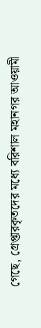গেছে, গ্রেপ্তারকৃতদের মধ্যে বরিশাল মহানগর আওয়ামী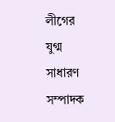লীগের যুগ্ম সাধারণ সম্পাদক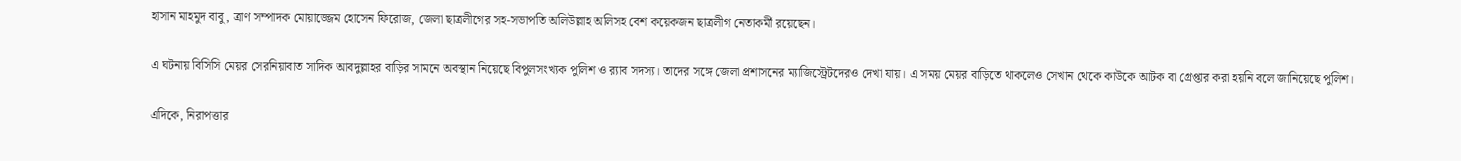হাসান মাহমুদ বাবু, ত্রাণ সম্পাদক মোয়াজ্জেম হোসেন ফিরোজ, জেলা ছাত্রলীগের সহ-সভাপতি অলিউল্লাহ অলিসহ বেশ কয়েকজন ছাত্রলীগ নেতাকর্মী রয়েছেন।

এ ঘটনায় বিসিসি মেয়র সেরনিয়াবাত সাদিক আবদুল্লাহর বাড়ির সামনে অবস্থান নিয়েছে বিপুলসংখ্যক পুলিশ ও র‍্যাব সদস্য। তাদের সঙ্গে জেলা প্রশাসনের ম্যাজিস্ট্রেটদেরও দেখা যায়। এ সময় মেয়র বাড়িতে থাকলেও সেখান থেকে কাউকে আটক বা গ্রেপ্তার করা হয়নি বলে জানিয়েছে পুলিশ।

এদিকে, নিরাপত্তার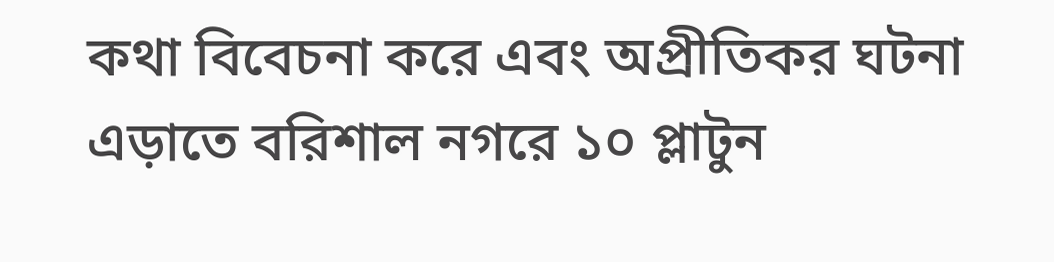কথা বিবেচনা করে এবং অপ্রীতিকর ঘটনা এড়াতে বরিশাল নগরে ১০ প্লাটুন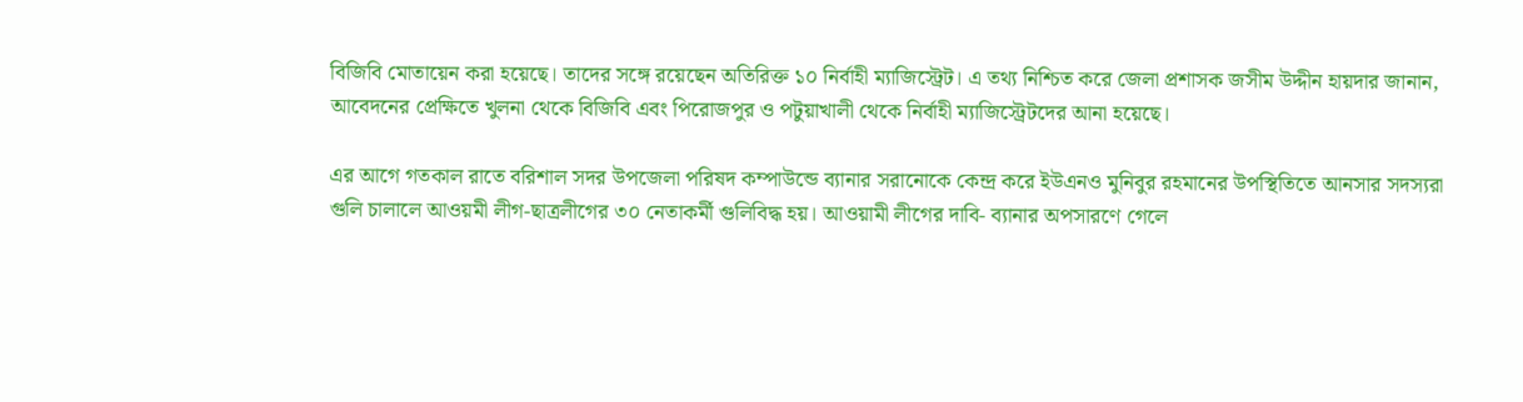বিজিবি মোতায়েন করা হয়েছে। তাদের সঙ্গে রয়েছেন অতিরিক্ত ১০ নির্বাহী ম্যাজিস্ট্রেট। এ তথ্য নিশ্চিত করে জেলা প্রশাসক জসীম উদ্দীন হায়দার জানান, আবেদনের প্রেক্ষিতে খুলনা থেকে বিজিবি এবং পিরোজপুর ও পটুয়াখালী থেকে নির্বাহী ম্যাজিস্ট্রেটদের আনা হয়েছে।

এর আগে গতকাল রাতে বরিশাল সদর উপজেলা পরিষদ কম্পাউন্ডে ব্যানার সরানোকে কেন্দ্র করে ইউএনও মুনিবুর রহমানের উপস্থিতিতে আনসার সদস্যরা গুলি চালালে আওয়মী লীগ-ছাত্রলীগের ৩০ নেতাকর্মী গুলিবিদ্ধ হয়। আওয়ামী লীগের দাবি- ব্যানার অপসারণে গেলে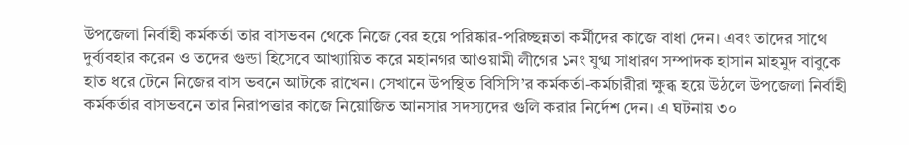উপজেলা নির্বাহী কর্মকর্তা তার বাসভবন থেকে নিজে বের হয়ে পরিষ্কার-পরিচ্ছন্নতা কর্মীদের কাজে বাধা দেন। এবং তাদের সাথে দুর্ব্যবহার করেন ও তদের গুন্ডা হিসেবে আখ্যায়িত করে মহানগর আওয়ামী লীগের ১নং যুগ্ম সাধারণ সম্পাদক হাসান মাহমুদ বাবুকে হাত ধরে টেনে নিজের বাস ভবনে আটকে রাখেন। সেখানে উপস্থিত বিসিসি’র কর্মকর্তা-কর্মচারীরা ক্ষুব্ধ হয়ে উঠলে উপজেলা নির্বাহী কর্মকর্তার বাসভবনে তার নিরাপত্তার কাজে নিয়োজিত আনসার সদস্যদের গুলি করার নির্দেশ দেন। এ ঘটনায় ৩০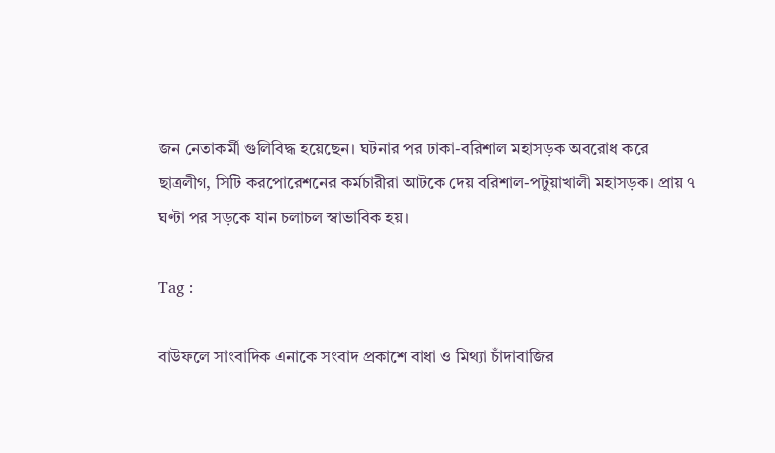জন নেতাকর্মী গুলিবিদ্ধ হয়েছেন। ঘটনার পর ঢাকা-বরিশাল মহাসড়ক অবরোধ করে ছাত্রলীগ, সিটি করপোরেশনের কর্মচারীরা আটকে দেয় বরিশাল-পটুয়াখালী মহাসড়ক। প্রায় ৭ ঘণ্টা পর সড়কে যান চলাচল স্বাভাবিক হয়।

Tag :

বাউফলে সাংবাদিক এনাকে সংবাদ প্রকাশে বাধা ও মিথ্যা চাঁদাবাজির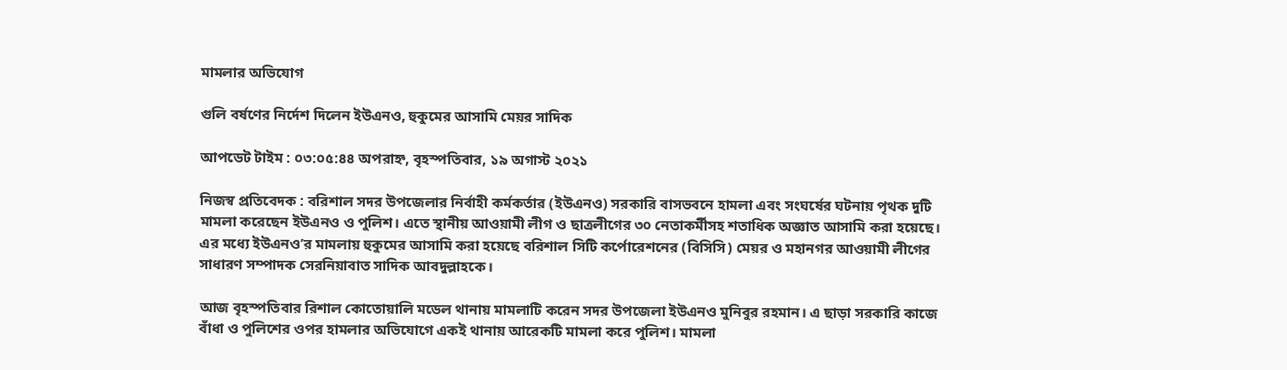মামলার অভিযোগ

গুলি বর্ষণের নির্দেশ দিলেন ইউএনও, হুকুমের আসামি মেয়র সাদিক

আপডেট টাইম : ০৩:০৫:৪৪ অপরাহ্ন, বৃহস্পতিবার, ১৯ অগাস্ট ২০২১

নিজস্ব প্রতিবেদক : বরিশাল সদর উপজেলার নির্বাহী কর্মকর্তার (ইউএনও) সরকারি বাসভবনে হামলা এবং সংঘর্ষের ঘটনায় পৃথক দুটি মামলা করেছেন ইউএনও ও পুলিশ। এতে স্থানীয় আওয়ামী লীগ ও ছাত্রলীগের ৩০ নেতাকর্মীসহ শতাধিক অজ্ঞাত আসামি করা হয়েছে। এর মধ্যে ইউএনও’র মামলায় হুকুমের আসামি করা হয়েছে বরিশাল সিটি কর্পোরেশনের (বিসিসি) মেয়র ও মহানগর আওয়ামী লীগের সাধারণ সম্পাদক সেরনিয়াবাত সাদিক আবদুল্লাহকে।

আজ বৃহস্পতিবার রিশাল কোতোয়ালি মডেল থানায় মামলাটি করেন সদর উপজেলা ইউএনও মুনিবুর রহমান। এ ছাড়া সরকারি কাজে বাঁধা ও পুলিশের ওপর হামলার অভিযোগে একই থানায় আরেকটি মামলা করে পুলিশ। মামলা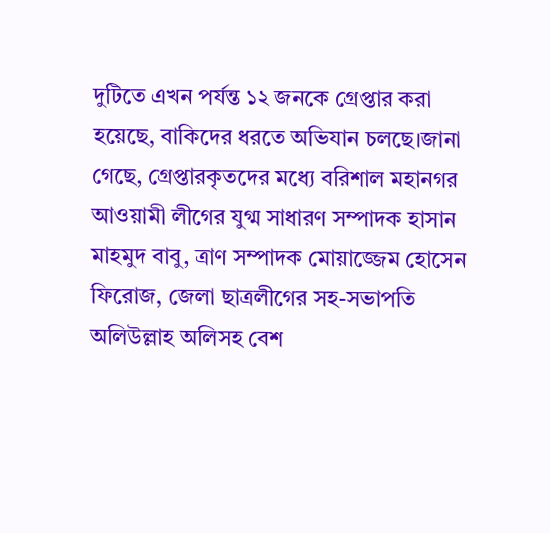দুটিতে এখন পর্যন্ত ১২ জনকে গ্রেপ্তার করা হয়েছে, বাকিদের ধরতে অভিযান চলছে।জানা গেছে, গ্রেপ্তারকৃতদের মধ্যে বরিশাল মহানগর আওয়ামী লীগের যুগ্ম সাধারণ সম্পাদক হাসান মাহমুদ বাবু, ত্রাণ সম্পাদক মোয়াজ্জেম হোসেন ফিরোজ, জেলা ছাত্রলীগের সহ-সভাপতি অলিউল্লাহ অলিসহ বেশ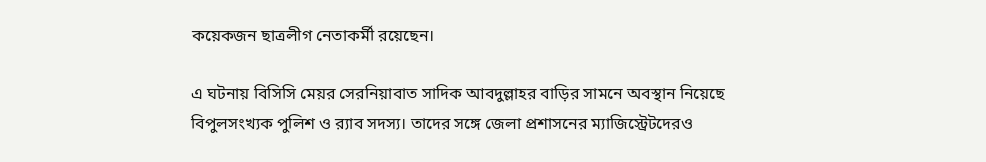কয়েকজন ছাত্রলীগ নেতাকর্মী রয়েছেন।

এ ঘটনায় বিসিসি মেয়র সেরনিয়াবাত সাদিক আবদুল্লাহর বাড়ির সামনে অবস্থান নিয়েছে বিপুলসংখ্যক পুলিশ ও র‍্যাব সদস্য। তাদের সঙ্গে জেলা প্রশাসনের ম্যাজিস্ট্রেটদেরও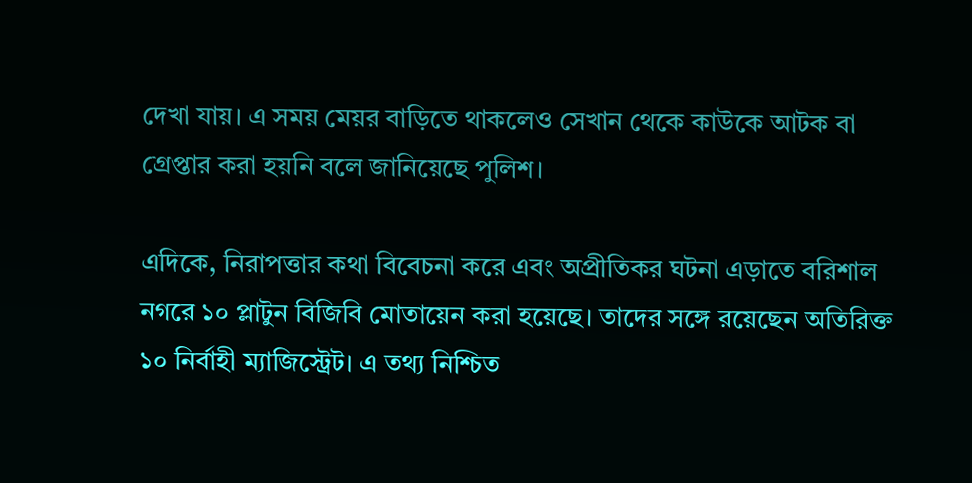দেখা যায়। এ সময় মেয়র বাড়িতে থাকলেও সেখান থেকে কাউকে আটক বা গ্রেপ্তার করা হয়নি বলে জানিয়েছে পুলিশ।

এদিকে, নিরাপত্তার কথা বিবেচনা করে এবং অপ্রীতিকর ঘটনা এড়াতে বরিশাল নগরে ১০ প্লাটুন বিজিবি মোতায়েন করা হয়েছে। তাদের সঙ্গে রয়েছেন অতিরিক্ত ১০ নির্বাহী ম্যাজিস্ট্রেট। এ তথ্য নিশ্চিত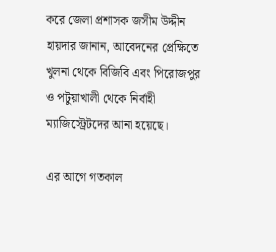করে জেলা প্রশাসক জসীম উদ্দীন হায়দার জানান, আবেদনের প্রেক্ষিতে খুলনা থেকে বিজিবি এবং পিরোজপুর ও পটুয়াখালী থেকে নির্বাহী ম্যাজিস্ট্রেটদের আনা হয়েছে।

এর আগে গতকাল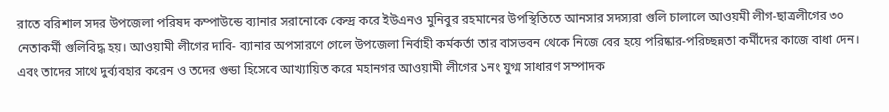রাতে বরিশাল সদর উপজেলা পরিষদ কম্পাউন্ডে ব্যানার সরানোকে কেন্দ্র করে ইউএনও মুনিবুর রহমানের উপস্থিতিতে আনসার সদস্যরা গুলি চালালে আওয়মী লীগ-ছাত্রলীগের ৩০ নেতাকর্মী গুলিবিদ্ধ হয়। আওয়ামী লীগের দাবি- ব্যানার অপসারণে গেলে উপজেলা নির্বাহী কর্মকর্তা তার বাসভবন থেকে নিজে বের হয়ে পরিষ্কার-পরিচ্ছন্নতা কর্মীদের কাজে বাধা দেন। এবং তাদের সাথে দুর্ব্যবহার করেন ও তদের গুন্ডা হিসেবে আখ্যায়িত করে মহানগর আওয়ামী লীগের ১নং যুগ্ম সাধারণ সম্পাদক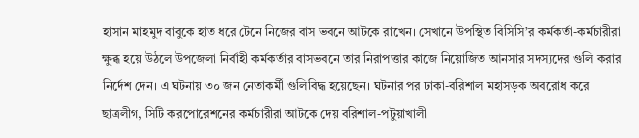হাসান মাহমুদ বাবুকে হাত ধরে টেনে নিজের বাস ভবনে আটকে রাখেন। সেখানে উপস্থিত বিসিসি’র কর্মকর্তা-কর্মচারীরা ক্ষুব্ধ হয়ে উঠলে উপজেলা নির্বাহী কর্মকর্তার বাসভবনে তার নিরাপত্তার কাজে নিয়োজিত আনসার সদস্যদের গুলি করার নির্দেশ দেন। এ ঘটনায় ৩০ জন নেতাকর্মী গুলিবিদ্ধ হয়েছেন। ঘটনার পর ঢাকা-বরিশাল মহাসড়ক অবরোধ করে ছাত্রলীগ, সিটি করপোরেশনের কর্মচারীরা আটকে দেয় বরিশাল-পটুয়াখালী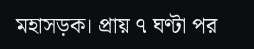মহাসড়ক। প্রায় ৭ ঘণ্টা পর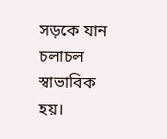সড়কে যান চলাচল স্বাভাবিক হয়।